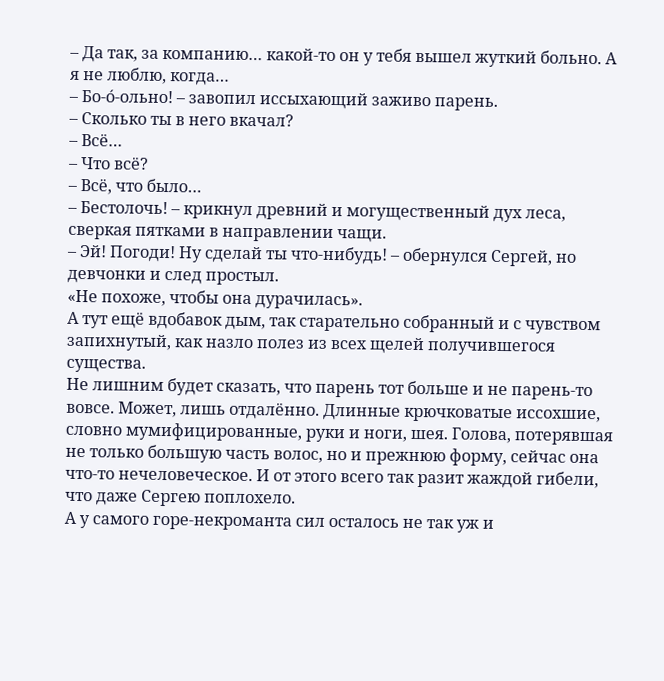– Да так, за компанию… какой-то он у тебя вышел жуткий больно. А я не люблю, когда…
– Бо-о́-ольно! – завопил иссыхающий заживо парень.
– Сколько ты в него вкачал?
– Всё…
– Что всё?
– Всё, что было…
– Бестолочь! – крикнул древний и могущественный дух леса, сверкая пятками в направлении чащи.
– Эй! Погоди! Ну сделай ты что-нибудь! – обернулся Сергей, но девчонки и след простыл.
«Не похоже, чтобы она дурачилась».
А тут ещё вдобавок дым, так старательно собранный и с чувством запихнутый, как назло полез из всех щелей получившегося существа.
Не лишним будет сказать, что парень тот больше и не парень-то вовсе. Может, лишь отдалённо. Длинные крючковатые иссохшие, словно мумифицированные, руки и ноги, шея. Голова, потерявшая не только большую часть волос, но и прежнюю форму, сейчас она что-то нечеловеческое. И от этого всего так разит жаждой гибели, что даже Сергею поплохело.
А у самого горе-некроманта сил осталось не так уж и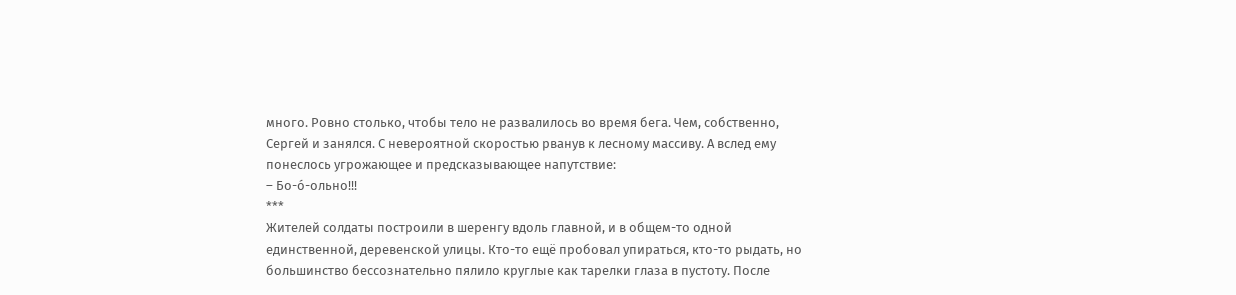много. Ровно столько, чтобы тело не развалилось во время бега. Чем, собственно, Сергей и занялся. С невероятной скоростью рванув к лесному массиву. А вслед ему понеслось угрожающее и предсказывающее напутствие:
– Бо-о́-ольно!!!
***
Жителей солдаты построили в шеренгу вдоль главной, и в общем-то одной единственной, деревенской улицы. Кто-то ещё пробовал упираться, кто-то рыдать, но большинство бессознательно пялило круглые как тарелки глаза в пустоту. После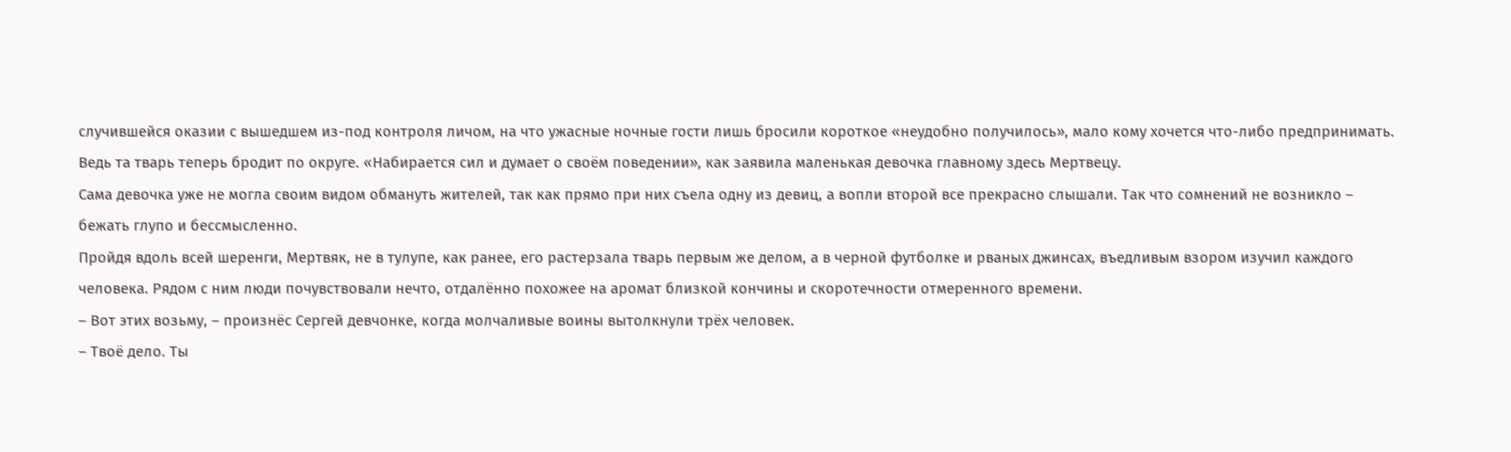случившейся оказии с вышедшем из-под контроля личом, на что ужасные ночные гости лишь бросили короткое «неудобно получилось», мало кому хочется что-либо предпринимать. Ведь та тварь теперь бродит по округе. «Набирается сил и думает о своём поведении», как заявила маленькая девочка главному здесь Мертвецу.
Сама девочка уже не могла своим видом обмануть жителей, так как прямо при них съела одну из девиц, а вопли второй все прекрасно слышали. Так что сомнений не возникло – бежать глупо и бессмысленно.
Пройдя вдоль всей шеренги, Мертвяк, не в тулупе, как ранее, его растерзала тварь первым же делом, а в черной футболке и рваных джинсах, въедливым взором изучил каждого человека. Рядом с ним люди почувствовали нечто, отдалённо похожее на аромат близкой кончины и скоротечности отмеренного времени.
– Вот этих возьму, – произнёс Сергей девчонке, когда молчаливые воины вытолкнули трёх человек.
– Твоё дело. Ты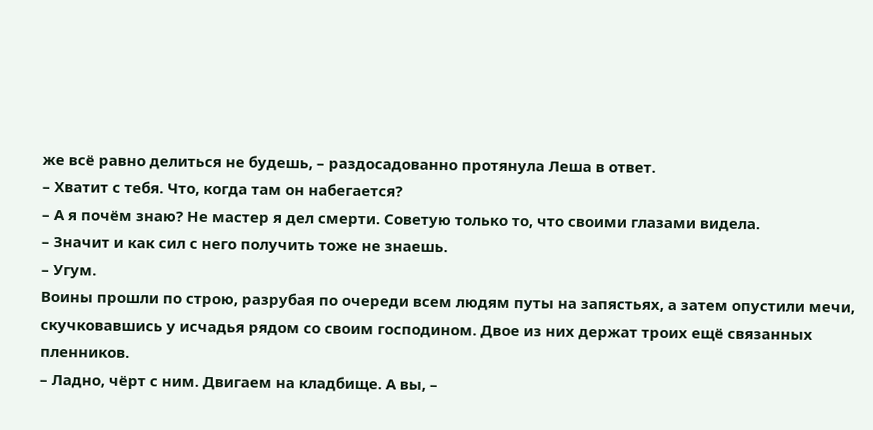же всё равно делиться не будешь, – раздосадованно протянула Леша в ответ.
– Хватит с тебя. Что, когда там он набегается?
– А я почём знаю? Не мастер я дел смерти. Советую только то, что своими глазами видела.
– Значит и как сил с него получить тоже не знаешь.
– Угум.
Воины прошли по строю, разрубая по очереди всем людям путы на запястьях, а затем опустили мечи, скучковавшись у исчадья рядом со своим господином. Двое из них держат троих ещё связанных пленников.
– Ладно, чёрт с ним. Двигаем на кладбище. А вы, –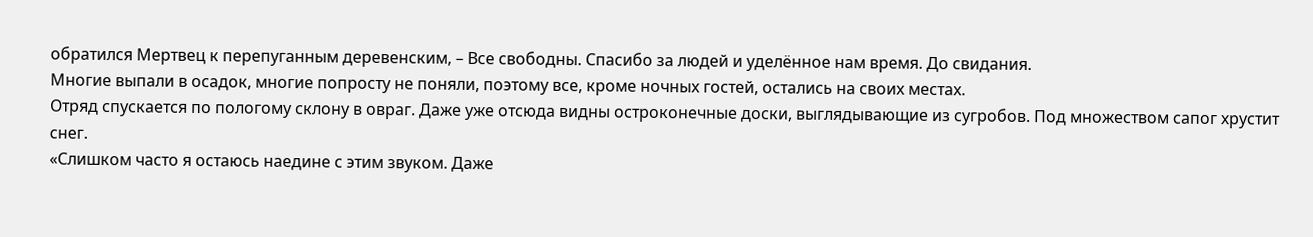обратился Мертвец к перепуганным деревенским, – Все свободны. Спасибо за людей и уделённое нам время. До свидания.
Многие выпали в осадок, многие попросту не поняли, поэтому все, кроме ночных гостей, остались на своих местах.
Отряд спускается по пологому склону в овраг. Даже уже отсюда видны остроконечные доски, выглядывающие из сугробов. Под множеством сапог хрустит снег.
«Слишком часто я остаюсь наедине с этим звуком. Даже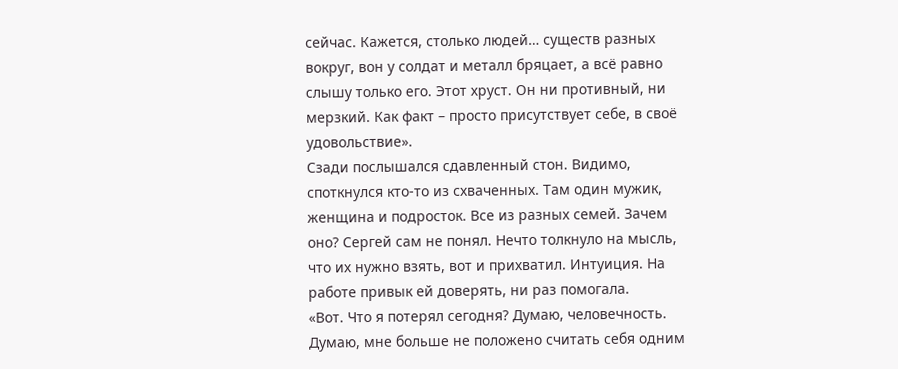сейчас. Кажется, столько людей… существ разных вокруг, вон у солдат и металл бряцает, а всё равно слышу только его. Этот хруст. Он ни противный, ни мерзкий. Как факт – просто присутствует себе, в своё удовольствие».
Сзади послышался сдавленный стон. Видимо, споткнулся кто-то из схваченных. Там один мужик, женщина и подросток. Все из разных семей. Зачем оно? Сергей сам не понял. Нечто толкнуло на мысль, что их нужно взять, вот и прихватил. Интуиция. На работе привык ей доверять, ни раз помогала.
«Вот. Что я потерял сегодня? Думаю, человечность. Думаю, мне больше не положено считать себя одним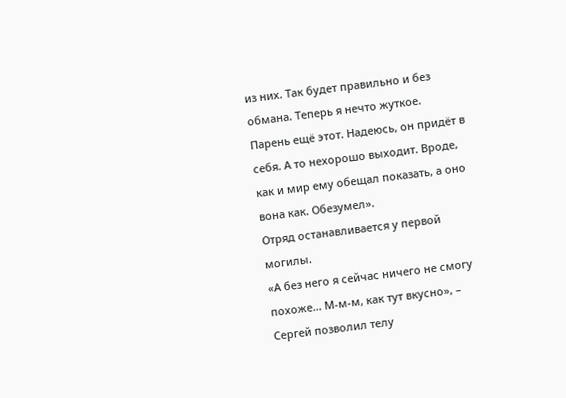из них. Так будет правильно и без обмана. Теперь я нечто жуткое.
Парень ещё этот. Надеюсь, он придёт в себя. А то нехорошо выходит. Вроде, как и мир ему обещал показать, а оно вона как. Обезумел».
Отряд останавливается у первой могилы.
«А без него я сейчас ничего не смогу похоже… М-м-м, как тут вкусно», – Сергей позволил телу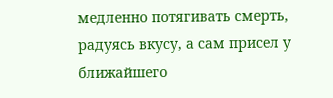медленно потягивать смерть, радуясь вкусу, а сам присел у ближайшего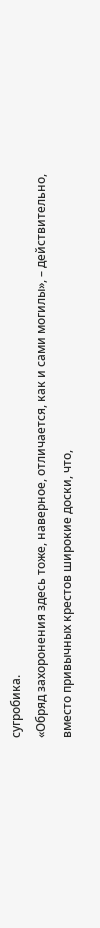сугробика.
«Обряд захоронения здесь тоже, наверное, отличается, как и сами могилы», – действительно, вместо привычных крестов широкие доски, что,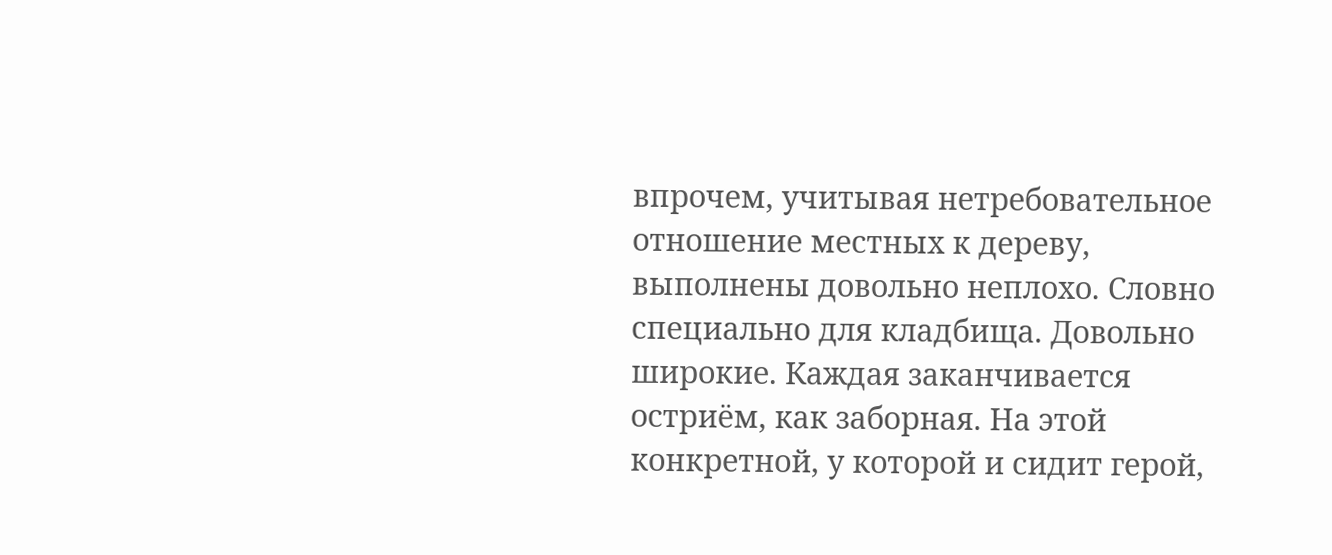впрочем, учитывая нетребовательное отношение местных к дереву, выполнены довольно неплохо. Словно специально для кладбища. Довольно широкие. Каждая заканчивается остриём, как заборная. На этой конкретной, у которой и сидит герой,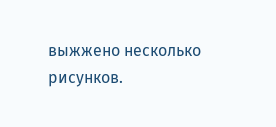выжжено несколько рисунков.